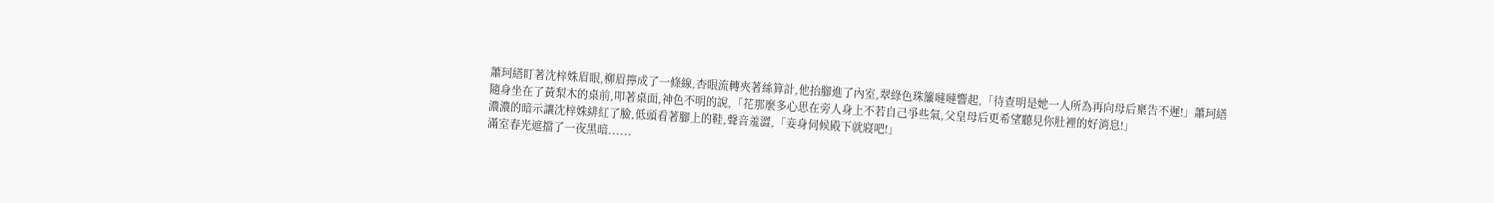蕭珂繕盯著沈梓姝眉眼,柳眉擰成了一條線,杏眼流轉夾著絲算計,他抬腳進了內室,翠綠色珠簾噠噠響起,「待查明是她一人所為再向母后稟告不遲!」蕭珂繕隨身坐在了黃梨木的桌前,叩著桌面,神色不明的說,「花那麼多心思在旁人身上不若自己爭些氣,父皇母后更希望聽見你肚裡的好消息!」
濃濃的暗示讓沈梓姝緋紅了臉,低頭看著腳上的鞋,聲音羞澀,「妾身伺候殿下就寢吧!」
滿室春光遮擋了一夜黑暗......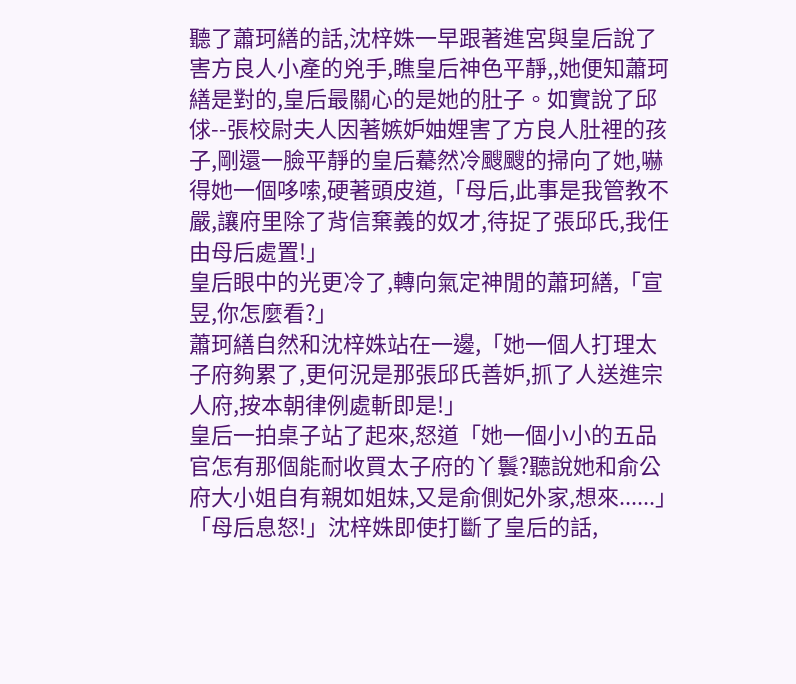聽了蕭珂繕的話,沈梓姝一早跟著進宮與皇后說了害方良人小產的兇手,瞧皇后神色平靜,,她便知蕭珂繕是對的,皇后最關心的是她的肚子。如實說了邱俅--張校尉夫人因著嫉妒妯娌害了方良人肚裡的孩子,剛還一臉平靜的皇后驀然冷颼颼的掃向了她,嚇得她一個哆嗦,硬著頭皮道,「母后,此事是我管教不嚴,讓府里除了背信棄義的奴才,待捉了張邱氏,我任由母后處置!」
皇后眼中的光更冷了,轉向氣定神閒的蕭珂繕,「宣昱,你怎麼看?」
蕭珂繕自然和沈梓姝站在一邊,「她一個人打理太子府夠累了,更何況是那張邱氏善妒,抓了人送進宗人府,按本朝律例處斬即是!」
皇后一拍桌子站了起來,怒道「她一個小小的五品官怎有那個能耐收買太子府的丫鬟?聽說她和俞公府大小姐自有親如姐妹,又是俞側妃外家,想來......」
「母后息怒!」沈梓姝即使打斷了皇后的話,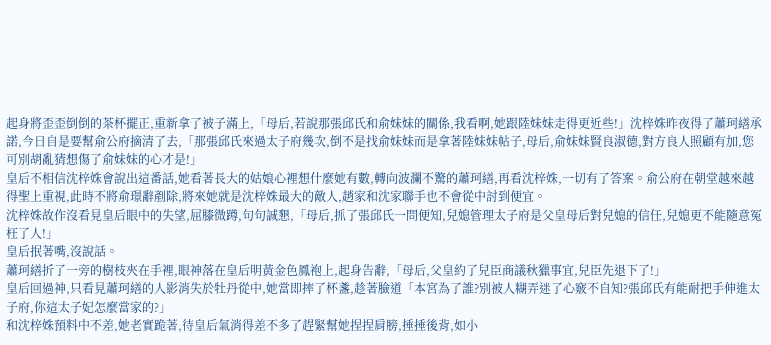起身將歪歪倒倒的茶杯擺正,重新拿了被子滿上,「母后,若說那張邱氏和俞妹妹的關係,我看啊,她跟陸妹妹走得更近些!」沈梓姝昨夜得了蕭珂繕承諾,今日自是要幫俞公府摘清了去,「那張邱氏來過太子府幾次,倒不是找俞妹妹而是拿著陸妹妹帖子,母后,俞妹妹賢良淑德,對方良人照顧有加,您可別胡亂猜想傷了俞妹妹的心才是!」
皇后不相信沈梓姝會說出這番話,她看著長大的姑娘心裡想什麼她有數,轉向波瀾不驚的蕭珂繕,再看沈梓姝,一切有了答案。俞公府在朝堂越來越得聖上重視,此時不將俞璟辭剷除,將來她就是沈梓姝最大的敵人,趙家和沈家聯手也不會從中討到便宜。
沈梓姝故作沒看見皇后眼中的失望,屈膝微蹲,句句誠懇,「母后,抓了張邱氏一問便知,兒媳管理太子府是父皇母后對兒媳的信任,兒媳更不能隨意冤枉了人!」
皇后抿著嘴,沒說話。
蕭珂繕折了一旁的樹枝夾在手裡,眼神落在皇后明黃金色鳳袍上,起身告辭,「母后,父皇約了兒臣商議秋獵事宜,兒臣先退下了!」
皇后回過神,只看見蕭珂繕的人影消失於牡丹從中,她當即摔了杯盞,趁著臉道「本宮為了誰?別被人糊弄迷了心竅不自知?張邱氏有能耐把手伸進太子府,你這太子妃怎麼當家的?」
和沈梓姝預料中不差,她老實跪著,待皇后氣消得差不多了趕緊幫她捏捏肩膀,捶捶後背,如小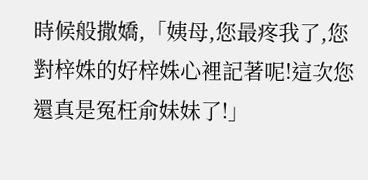時候般撒嬌,「姨母,您最疼我了,您對梓姝的好梓姝心裡記著呢!這次您還真是冤枉俞妹妹了!」